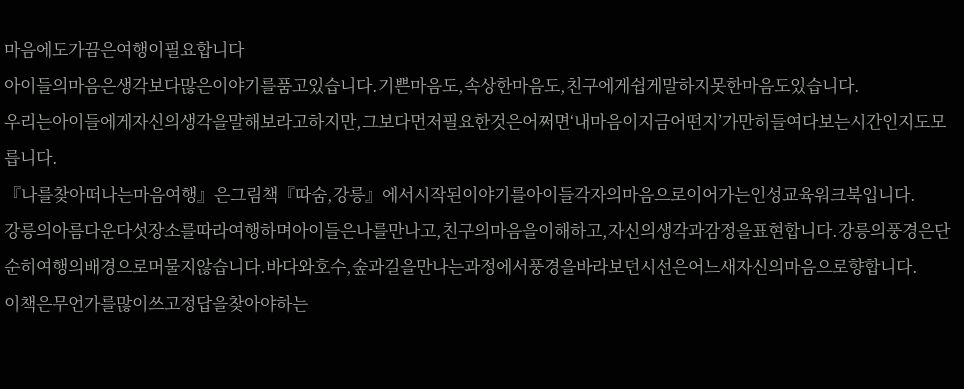마음에도가끔은여행이필요합니다
아이들의마음은생각보다많은이야기를품고있습니다.기쁜마음도,속상한마음도,친구에게쉽게말하지못한마음도있습니다.
우리는아이들에게자신의생각을말해보라고하지만,그보다먼저필요한것은어쩌면‘내마음이지금어떤지’가만히들여다보는시간인지도모릅니다.
『나를찾아떠나는마음여행』은그림책『따숨,강릉』에서시작된이야기를아이들각자의마음으로이어가는인성교육워크북입니다.
강릉의아름다운다섯장소를따라여행하며아이들은나를만나고,친구의마음을이해하고,자신의생각과감정을표현합니다.강릉의풍경은단순히여행의배경으로머물지않습니다.바다와호수,숲과길을만나는과정에서풍경을바라보던시선은어느새자신의마음으로향합니다.
이책은무언가를많이쓰고정답을찾아야하는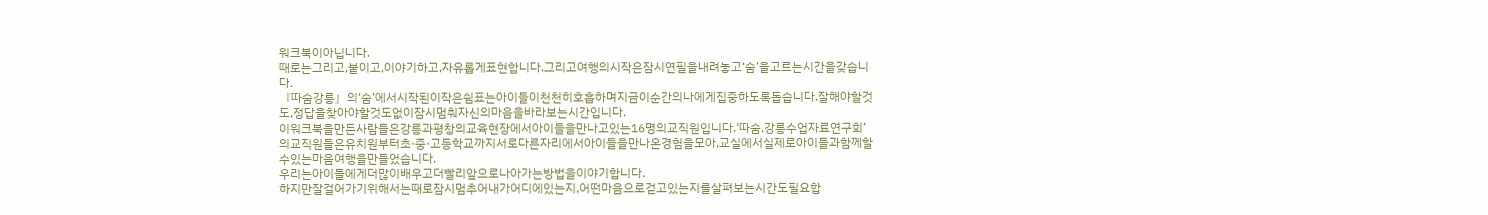워크북이아닙니다.
때로는그리고,붙이고,이야기하고,자유롭게표현합니다.그리고여행의시작은잠시연필을내려놓고‘숨’을고르는시간을갖습니다.
『따숨강릉』의‘숨’에서시작된이작은쉼표는아이들이천천히호흡하며지금이순간의나에게집중하도록돕습니다.잘해야할것도,정답을찾아야할것도없이잠시멈춰자신의마음을바라보는시간입니다.
이워크북을만든사람들은강릉과평창의교육현장에서아이들을만나고있는16명의교직원입니다.‘따숨,강릉수업자료연구회’의교직원들은유치원부터초·중·고등학교까지서로다른자리에서아이들을만나온경험을모아,교실에서실제로아이들과함께할수있는마음여행을만들었습니다.
우리는아이들에게더많이배우고더빨리앞으로나아가는방법을이야기합니다.
하지만잘걸어가기위해서는때로잠시멈추어내가어디에있는지,어떤마음으로걷고있는지를살펴보는시간도필요합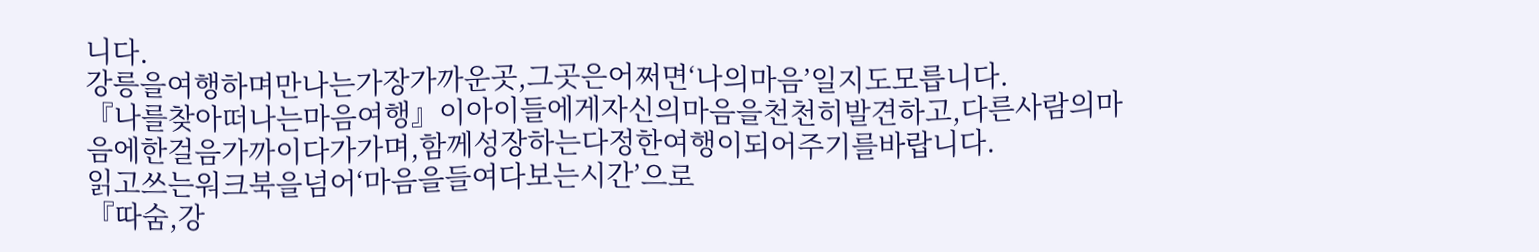니다.
강릉을여행하며만나는가장가까운곳,그곳은어쩌면‘나의마음’일지도모릅니다.
『나를찾아떠나는마음여행』이아이들에게자신의마음을천천히발견하고,다른사람의마음에한걸음가까이다가가며,함께성장하는다정한여행이되어주기를바랍니다.
읽고쓰는워크북을넘어‘마음을들여다보는시간’으로
『따숨,강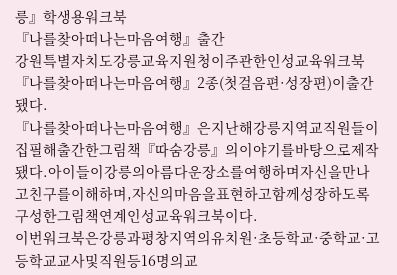릉』학생용워크북
『나를찾아떠나는마음여행』출간
강원특별자치도강릉교육지원청이주관한인성교육워크북『나를찾아떠나는마음여행』2종(첫걸음편·성장편)이출간됐다.
『나를찾아떠나는마음여행』은지난해강릉지역교직원들이집필해출간한그림책『따숨강릉』의이야기를바탕으로제작됐다.아이들이강릉의아름다운장소를여행하며자신을만나고친구를이해하며,자신의마음을표현하고함께성장하도록구성한그림책연계인성교육워크북이다.
이번워크북은강릉과평창지역의유치원·초등학교·중학교·고등학교교사및직원등16명의교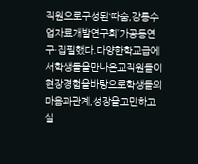직원으로구성된‘따숨,강릉수업자료개발연구회’가공동연구·집필했다.다양한학교급에서학생들을만나온교직원들이현장경험을바탕으로학생들의마음과관계,성장을고민하고실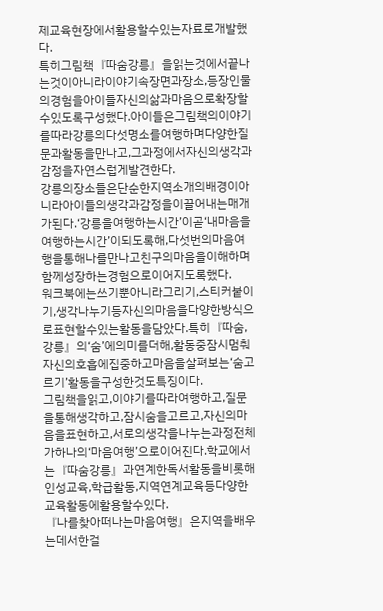제교육현장에서활용할수있는자료로개발했다.
특히그림책『따숨강릉』을읽는것에서끝나는것이아니라이야기속장면과장소,등장인물의경험을아이들자신의삶과마음으로확장할수있도록구성했다.아이들은그림책의이야기를따라강릉의다섯명소를여행하며다양한질문과활동을만나고,그과정에서자신의생각과감정을자연스럽게발견한다.
강릉의장소들은단순한지역소개의배경이아니라아이들의생각과감정을이끌어내는매개가된다.‘강릉을여행하는시간’이곧‘내마음을여행하는시간’이되도록해,다섯번의마음여행을통해나를만나고친구의마음을이해하며함께성장하는경험으로이어지도록했다.
워크북에는쓰기뿐아니라그리기,스티커붙이기,생각나누기등자신의마음을다양한방식으로표현할수있는활동을담았다.특히『따숨,강릉』의‘숨’에의미를더해,활동중잠시멈춰자신의호흡에집중하고마음을살펴보는‘숨고르기’활동을구성한것도특징이다.
그림책을읽고,이야기를따라여행하고,질문을통해생각하고,잠시숨을고르고,자신의마음을표현하고,서로의생각을나누는과정전체가하나의‘마음여행’으로이어진다.학교에서는『따숨강릉』과연계한독서활동을비롯해인성교육,학급활동,지역연계교육등다양한교육활동에활용할수있다.
『나를찾아떠나는마음여행』은지역을배우는데서한걸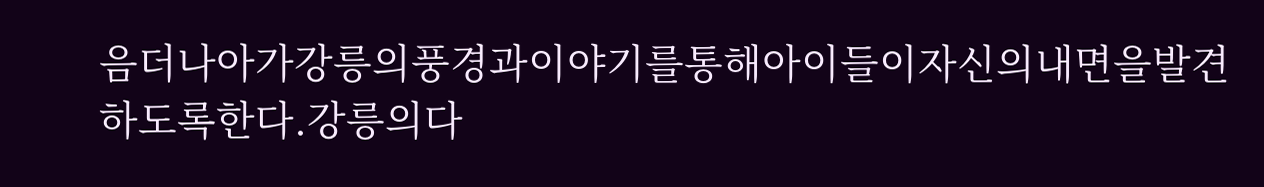음더나아가강릉의풍경과이야기를통해아이들이자신의내면을발견하도록한다.강릉의다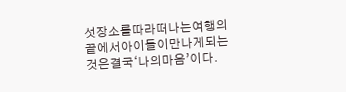섯장소를따라떠나는여행의끝에서아이들이만나게되는것은결국‘나의마음’이다.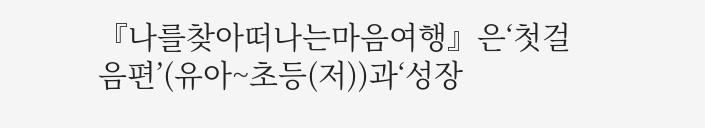『나를찾아떠나는마음여행』은‘첫걸음편’(유아~초등(저))과‘성장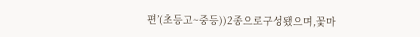편’(초등고~중등))2종으로구성됐으며,꽃마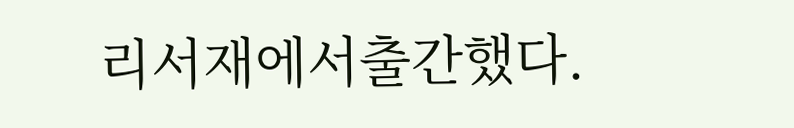리서재에서출간했다.